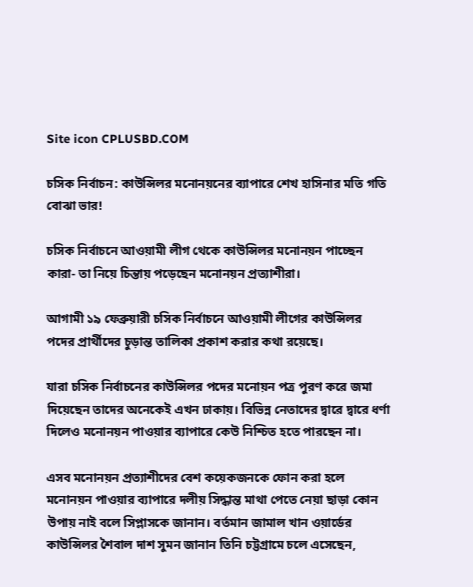Site icon CPLUSBD.COM

চসিক নির্বাচন: কাউন্সিলর মনোনয়নের ব্যাপারে শেখ হাসিনার মতি গতি বোঝা ভার!

চসিক নির্বাচনে আওয়ামী লীগ থেকে কাউন্সিলর মনোনয়ন পাচ্ছেন কারা- তা নিয়ে চিন্তায় পড়েছেন মনোনয়ন প্রত্যাশীরা।

আগামী ১৯ ফেব্রুয়ারী চসিক নির্বাচনে আওয়ামী লীগের কাউন্সিলর পদের প্রার্থীদের চুড়ান্ত তালিকা প্রকাশ করার কথা রয়েছে।

যারা চসিক নির্বাচনের কাউন্সিলর পদের মনোয়ন পত্র পুরণ করে জমা দিয়েছেন তাদের অনেকেই এখন ঢাকায়। বিভিন্ন নেতাদের দ্বারে দ্বারে ধর্ণা দিলেও মনোনয়ন পাওয়ার ব্যাপারে কেউ নিশ্চিত হতে পারছেন না।

এসব মনোনয়ন প্রত্যাশীদের বেশ কয়েকজনকে ফোন করা হলে মনোনয়ন পাওয়ার ব্যাপারে দলীয় সিদ্ধান্ত মাথা পেতে নেয়া ছাড়া কোন উপায় নাই বলে সিপ্লাসকে জানান। বর্তমান জামাল খান ওয়ার্ডের কাউন্সিলর শৈবাল দাশ সুমন জানান তিনি চট্টগ্রামে চলে এসেছেন,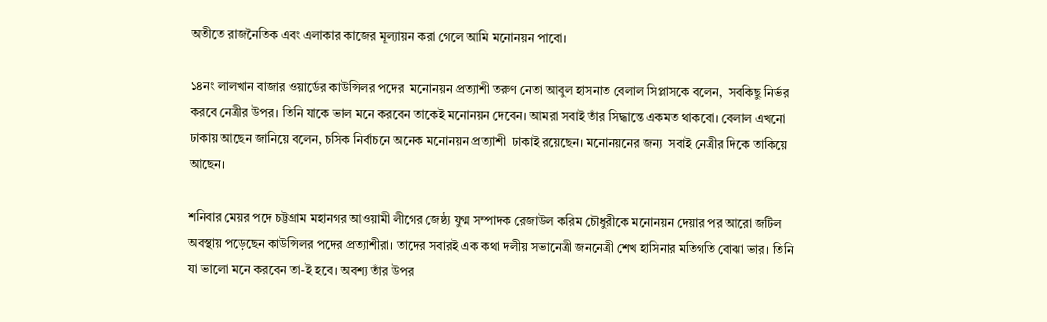অতীতে রাজনৈতিক এবং এলাকার কাজের মূল্যায়ন করা গেলে আমি মনোনয়ন পাবো।

১৪নং লালখান বাজার ওয়ার্ডের কাউন্সিলর পদের  মনোনয়ন প্রত্যাশী তরুণ নেতা আবুল হাসনাত বেলাল সিপ্লাসকে বলেন,  সবকিছু নির্ভর করবে নেত্রীর উপর। তিনি যাকে ভাল মনে করবেন তাকেই মনোনয়ন দেবেন। আমরা সবাই তাঁর সিদ্ধান্তে একমত থাকবো। বেলাল এখনো ঢাকায় আছেন জানিয়ে বলেন, চসিক নির্বাচনে অনেক মনোনয়ন প্রত্যাশী  ঢাকাই রয়েছেন। মনোনয়নের জন্য  সবাই নেত্রীর দিকে তাকিয়ে আছেন।

শনিবার মেয়র পদে চট্টগ্রাম মহানগর আওয়ামী লীগের জেষ্ঠ্য যুগ্ম সম্পাদক রেজাউল করিম চৌধুরীকে মনোনয়ন দেয়ার পর আরো জটিল অবস্থায় পড়েছেন কাউন্সিলর পদের প্রত্যাশীরা। তাদের সবারই এক কথা দলীয় সভানেত্রী জননেত্রী শেখ হাসিনার মতিগতি বোঝা ভার। তিনি যা ভালো মনে করবেন তা-ই হবে। অবশ্য তাঁর উপর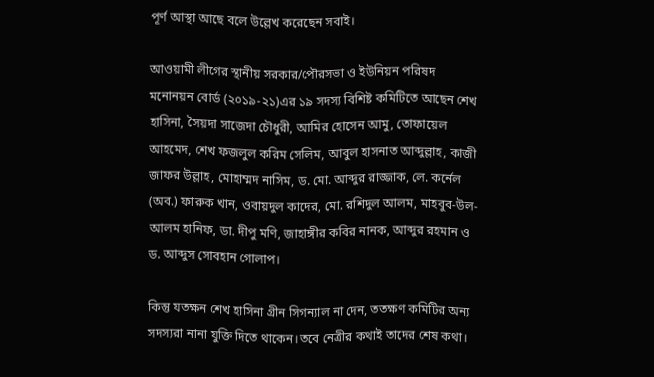পূর্ণ আস্থা আছে বলে উল্লেখ করেছেন সবাই।

আওয়ামী লীগের স্থানীয় সরকার/পৌরসভা ও ইউনিয়ন পরিষদ মনোনয়ন বোর্ড (২০১৯-২১)এর ১৯ সদস্য বিশিষ্ট কমিটিতে আছেন শেখ হাসিনা, সৈয়দা সাজেদা চৌধুরী, আমির হোসেন আমু, তোফায়েল আহমেদ, শেখ ফজলুল করিম সেলিম, আবুল হাসনাত আব্দুল্লাহ, কাজী জাফর উল্লাহ, মোহাম্মদ নাসিম, ড. মো. আব্দুর রাজ্জাক, লে. কর্নেল (অব.) ফারুক খান, ওবায়দুল কাদের, মো. রশিদুল আলম, মাহবুব-উল-আলম হানিফ, ডা. দীপু মণি, জাহাঙ্গীর কবির নানক, আব্দুর রহমান ও ড. আব্দুস সোবহান গোলাপ।

কিন্তু যতক্ষন শেখ হাসিনা গ্রীন সিগন্যাল না দেন, ততক্ষণ কমিটির অন্য সদস্যরা নানা যুক্তি দিতে থাকেন।তবে নেত্রীর কথাই তাদের শেষ কথা।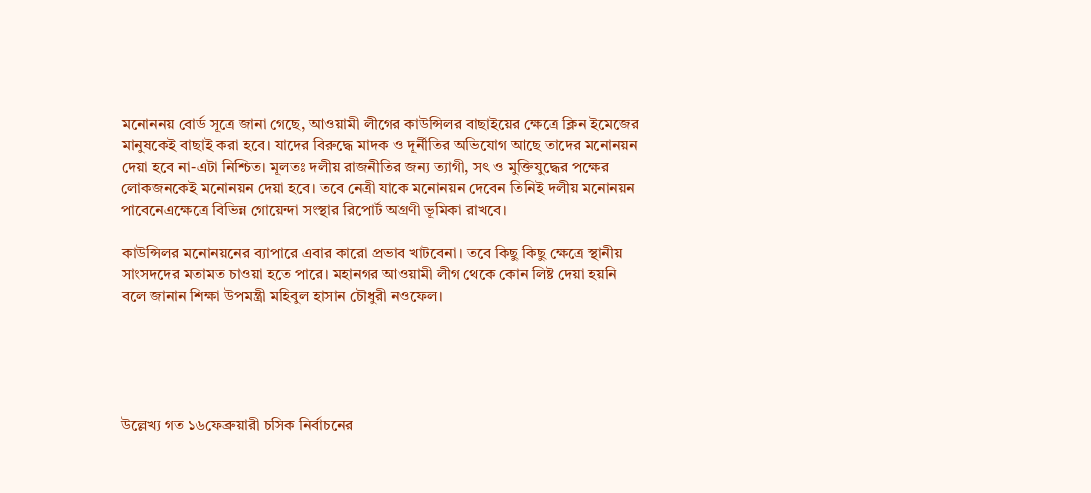মনোননয় বোর্ড সূত্রে জানা গেছে, আওয়ামী লীগের কাউন্সিলর বাছাইয়ের ক্ষেত্রে ক্লিন ইমেজের মানুষকেই বাছাই করা হবে। যাদের বিরুদ্ধে মাদক ও দূর্নীতির অভিযোগ আছে তাদের মনোনয়ন দেয়া হবে না-এটা নিশ্চিত। মূলতঃ দলীয় রাজনীতির জন্য ত্যাগী, সৎ ও মুক্তিযুদ্ধের পক্ষের লোকজনকেই মনোনয়ন দেয়া হবে। তবে নেত্রী যাকে মনোনয়ন দেবেন তিনিই দলীয় মনোনয়ন পাবেনেএক্ষেত্রে বিভিন্ন গোয়েন্দা সংস্থার রিপোর্ট অগ্রণী ভূমিকা রাখবে।

কাউন্সিলর মনোনয়নের ব্যাপারে এবার কারো প্রভাব খাটবেনা। তবে কিছু কিছু ক্ষেত্রে স্থানীয় সাংসদদের মতামত চাওয়া হতে পারে। মহানগর আওয়ামী লীগ থেকে কোন লিষ্ট দেয়া হয়নি বলে জানান শিক্ষা উপমন্ত্রী মহিবুল হাসান চৌধুরী নওফেল।





উল্লেখ্য গত ১৬ফেব্রুয়ারী চসিক নির্বাচনের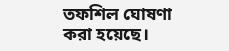তফশিল ঘোষণা করা হয়েছে।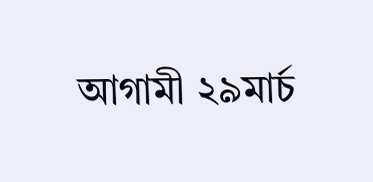আগামী ২৯মার্চ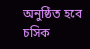অনুষ্ঠিত হবে চসিক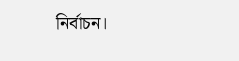নির্বাচন।